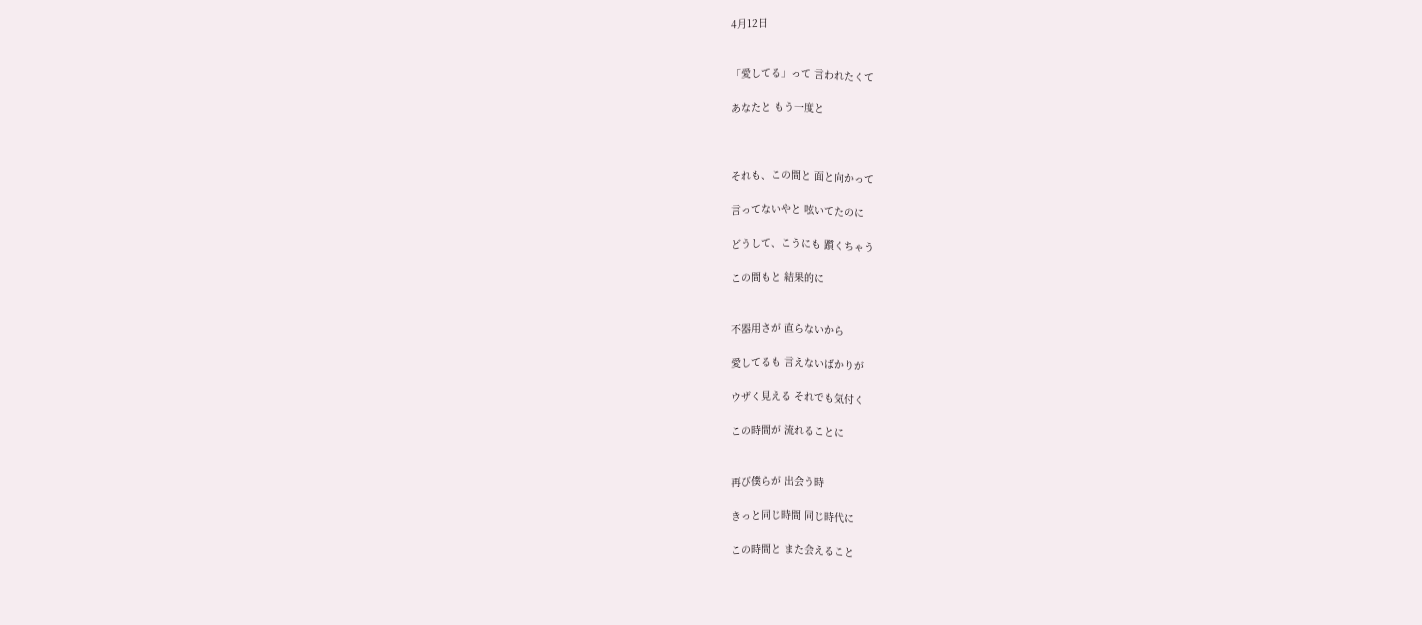4月12日


「愛してる」って 言われたくて

あなたと もう一度と



それも、この間と 面と向かって

言ってないやと 呟いてたのに

どうして、こうにも 躓くちゃう

この間もと 結果的に


不器用さが 直らないから

愛してるも 言えないばかりが

ウザく見える それでも気付く

この時間が 流れることに


再び僕らが 出会う時

きっと同じ時間 同じ時代に

この時間と また会えること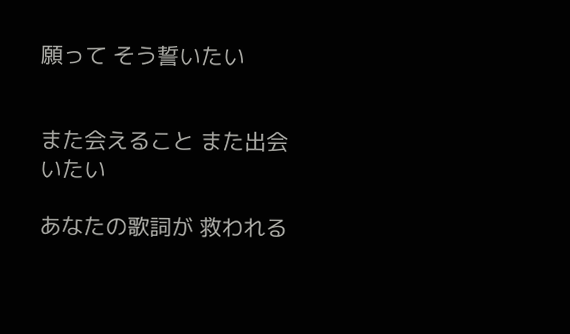願って そう誓いたい


また会えること また出会いたい

あなたの歌詞が 救われる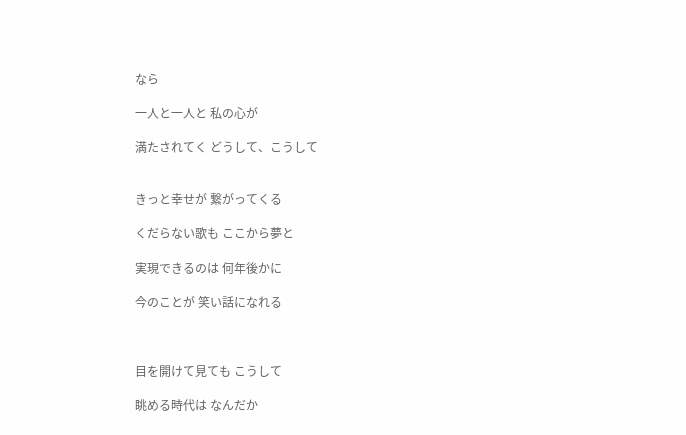なら

一人と一人と 私の心が

満たされてく どうして、こうして


きっと幸せが 繋がってくる

くだらない歌も ここから夢と

実現できるのは 何年後かに

今のことが 笑い話になれる



目を開けて見ても こうして

眺める時代は なんだか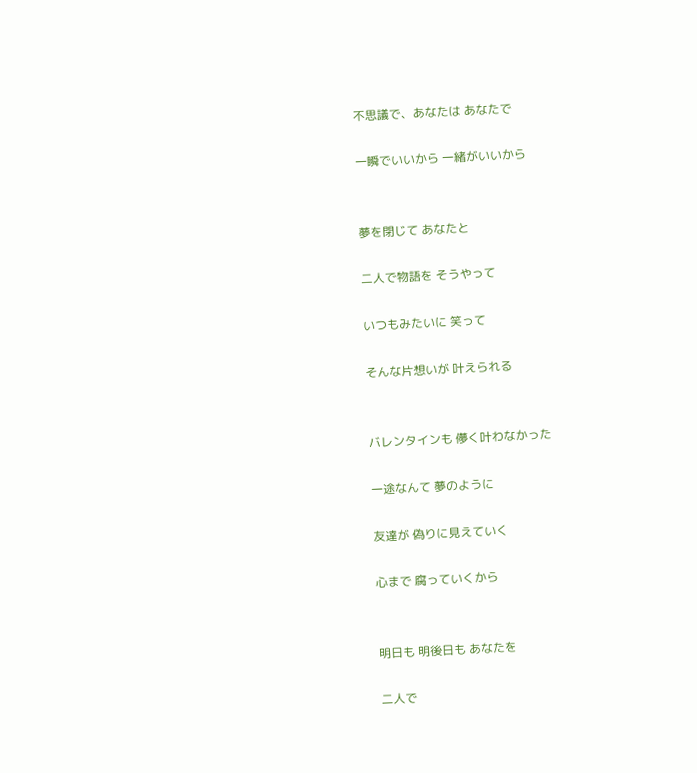不思議で、あなたは あなたで

一瞬でいいから 一緒がいいから


夢を閉じて あなたと

二人で物語を そうやって

いつもみたいに 笑って

そんな片想いが 叶えられる


バレンタインも 儚く叶わなかった

一途なんて 夢のように

友達が 偽りに見えていく

心まで 腐っていくから


明日も 明後日も あなたを

二人で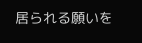居られる願いを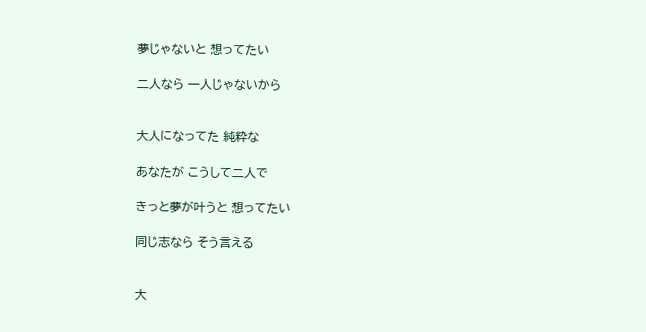夢じゃないと 想ってたい

二人なら 一人じゃないから


大人になってた 純粋な

あなたが こうして二人で

きっと夢が叶うと 想ってたい

同じ志なら そう言える


大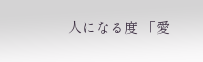人になる度 「愛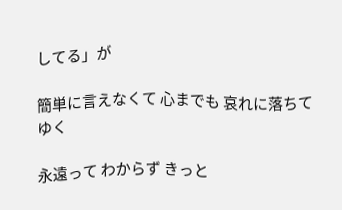してる」が

簡単に言えなくて 心までも 哀れに落ちてゆく

永遠って わからず きっと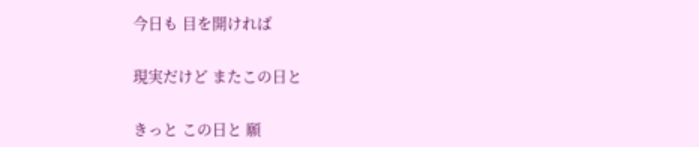今日も 目を開ければ

現実だけど またこの日と

きっと この日と 願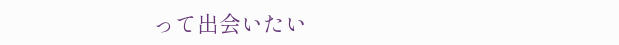って出会いたい